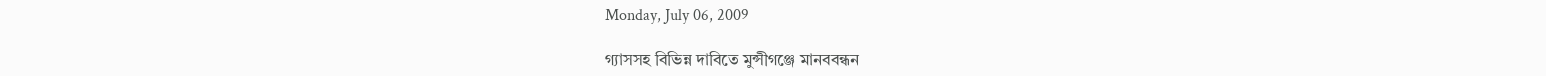Monday, July 06, 2009

গ্যাসসহ বিভিন্ন দাবিতে মুন্সীগঞ্জে মানববন্ধন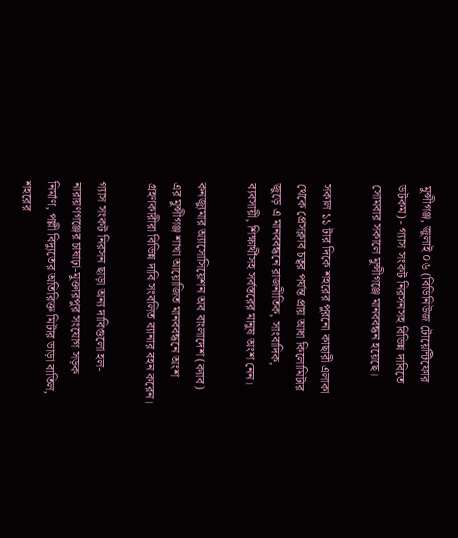মুন্সীগঞ্জ, জুলাই ০৬ (বিডিনিউজ টোয়েন্টিফোর ডটকম) - গ্যাস সংকট নিরসনসহ বিভিন্ন দাবিতে সোমবার সকালে মুন্সীগঞ্জে মানববন্ধন হয়েছে।

সকাল ১১ টার দিকে শহরের পুরনো কাছারী এলাকা থেকে প্রেসক্লাব চত্বর পর্যন্ত প্রায় আধা কিলোমিটার জুড়ে এ মানববন্ধনে রাজনীতিক, সাংবাদিক, ব্যবসায়ী, শিক্ষার্থীসহ সর্বস্তরের মানুষ অংশ নেন।

কনজ্যুমার অ্যাসোসিয়েশন অব বাংলাদেশ (ক্যাব) এর মুন্সীগঞ্জ শাখা আয়োজিত মানববন্ধনে অংশ গ্রহণকারীরা বিভিন্ন দাবি সংবলিত ব্যানার বহন করেন।

গ্যাস সংকট নিরসন ছাড়া অন্য দাবিগুলো হল- নারায়ণগঞ্জের চাষাঢ়া-মুক্তারপুর সংযোগ সড়ক নির্মাণ, পল্লী বিদ্যুতের অতিরিক্ত মিটার ভাড়া বাতিল, শহরের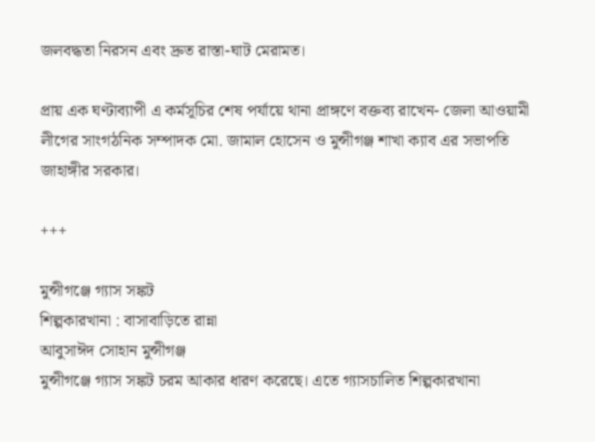জলবদ্ধতা নিরসন এবং দ্রুত রাস্তা-ঘাট মেরামত।

প্রায় এক ঘণ্টাব্যাপী এ কর্মসূচির শেষ পর্যায়ে থানা প্রাঙ্গণে বক্তব্য রাখেন- জেলা আওয়ামী লীগের সাংগঠনিক সম্পাদক মো. জামাল হোসেন ও মুন্সীগঞ্জ শাখা ক্যাব এর সভাপতি জাহাঙ্গীর সরকার।

+++

মুন্সীগঞ্জে গ্যাস সঙ্কট
শিল্পকারখানা : বাসাবাড়িতে রান্না
আবুসাঈদ সোহান মুন্সীগঞ্জ
মুন্সীগঞ্জে গ্যাস সঙ্কট চরম আকার ধারণ করেছে। এতে গ্যাসচালিত শিল্পকারখানা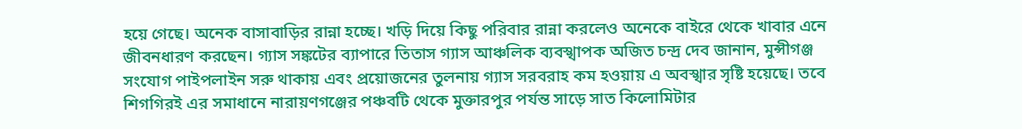হয়ে গেছে। অনেক বাসাবাড়ির রান্না হচ্ছে। খড়ি দিয়ে কিছু পরিবার রান্না করলেও অনেকে বাইরে থেকে খাবার এনে জীবনধারণ করছেন। গ্যাস সঙ্কটের ব্যাপারে তিতাস গ্যাস আঞ্চলিক ব্যবস্খাপক অজিত চন্দ্র দেব জানান, মুন্সীগঞ্জ সংযোগ পাইপলাইন সরু থাকায় এবং প্রয়োজনের তুলনায় গ্যাস সরবরাহ কম হওয়ায় এ অবস্খার সৃষ্টি হয়েছে। তবে শিগগিরই এর সমাধানে নারায়ণগঞ্জের পঞ্চবটি থেকে মুক্তারপুর পর্যন্ত সাড়ে সাত কিলোমিটার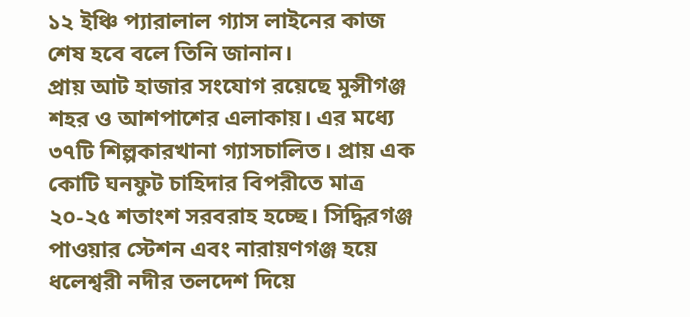১২ ইঞ্চি প্যারালাল গ্যাস লাইনের কাজ শেষ হবে বলে তিনি জানান।
প্রায় আট হাজার সংযোগ রয়েছে মুন্সীগঞ্জ শহর ও আশপাশের এলাকায়। এর মধ্যে ৩৭টি শিল্পকারখানা গ্যাসচালিত। প্রায় এক কোটি ঘনফুট চাহিদার বিপরীতে মাত্র ২০-২৫ শতাংশ সরবরাহ হচ্ছে। সিদ্ধিরগঞ্জ পাওয়ার স্টেশন এবং নারায়ণগঞ্জ হয়ে ধলেশ্বরী নদীর তলদেশ দিয়ে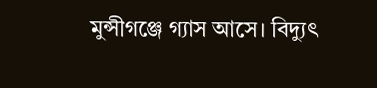মুন্সীগঞ্জে গ্যাস আসে। বিদ্যুৎ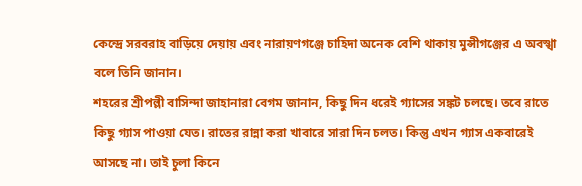কেন্দ্রে সরবরাহ বাড়িয়ে দেয়ায় এবং নারায়ণগঞ্জে চাহিদা অনেক বেশি থাকায় মুন্সীগঞ্জের এ অবস্খা বলে তিনি জানান।
শহরের শ্রীপল্লী বাসিন্দা জাহানারা বেগম জানান, কিছু দিন ধরেই গ্যাসের সঙ্কট চলছে। তবে রাতে কিছু গ্যাস পাওয়া যেত। রাতের রান্না করা খাবারে সারা দিন চলত। কিন্তু এখন গ্যাস একবারেই আসছে না। তাই চুলা কিনে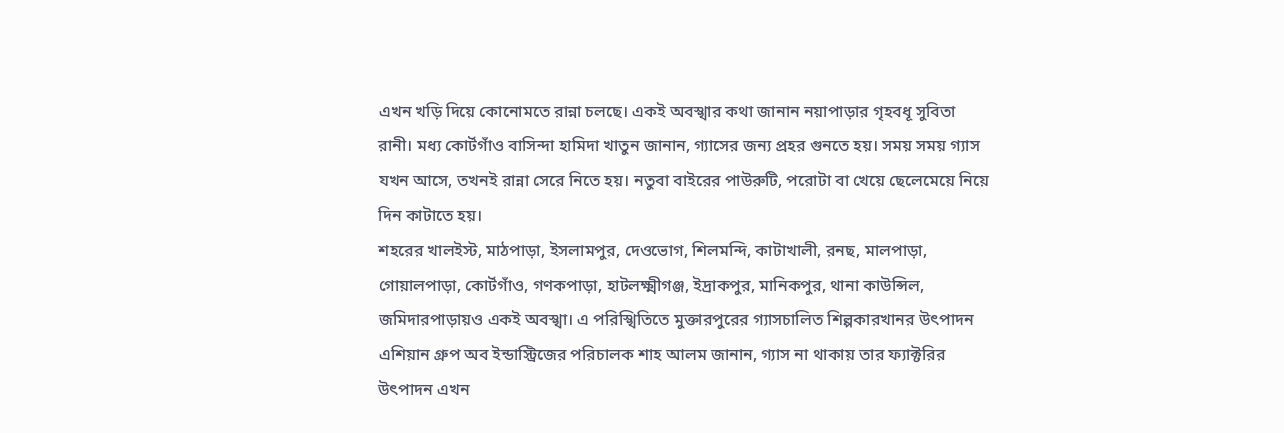এখন খড়ি দিয়ে কোনোমতে রান্না চলছে। একই অবস্খার কথা জানান নয়াপাড়ার গৃহবধূ সুবিতা রানী। মধ্য কোর্টগাঁও বাসিন্দা হামিদা খাতুন জানান, গ্যাসের জন্য প্রহর গুনতে হয়। সময় সময় গ্যাস যখন আসে, তখনই রান্না সেরে নিতে হয়। নতুবা বাইরের পাউরুটি, পরোটা বা খেয়ে ছেলেমেয়ে নিয়ে দিন কাটাতে হয়।
শহরের খালইস্ট, মাঠপাড়া, ইসলামপুর, দেওভোগ, শিলমন্দি, কাটাখালী, রনছ, মালপাড়া, গোয়ালপাড়া, কোর্টগাঁও, গণকপাড়া, হাটলক্ষ্মীগঞ্জ, ইদ্রাকপুর, মানিকপুর, থানা কাউন্সিল, জমিদারপাড়ায়ও একই অবস্খা। এ পরিস্খিতিতে মুক্তারপুরের গ্যাসচালিত শিল্পকারখানর উৎপাদন এশিয়ান গ্রুপ অব ইন্ডাস্ট্রিজের পরিচালক শাহ আলম জানান, গ্যাস না থাকায় তার ফ্যাক্টরির উৎপাদন এখন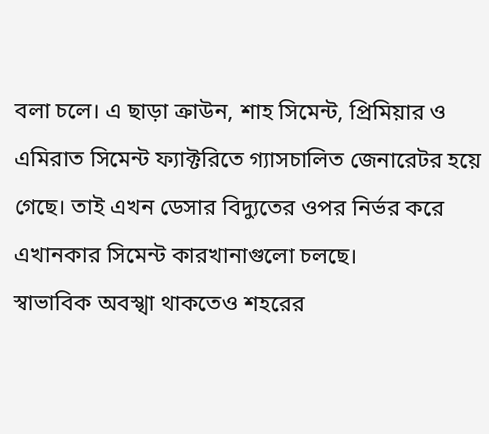বলা চলে। এ ছাড়া ক্রাউন, শাহ সিমেন্ট, প্রিমিয়ার ও এমিরাত সিমেন্ট ফ্যাক্টরিতে গ্যাসচালিত জেনারেটর হয়ে গেছে। তাই এখন ডেসার বিদ্যুতের ওপর নির্ভর করে এখানকার সিমেন্ট কারখানাগুলো চলছে।
স্বাভাবিক অবস্খা থাকতেও শহরের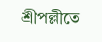শ্রীপল্লীতে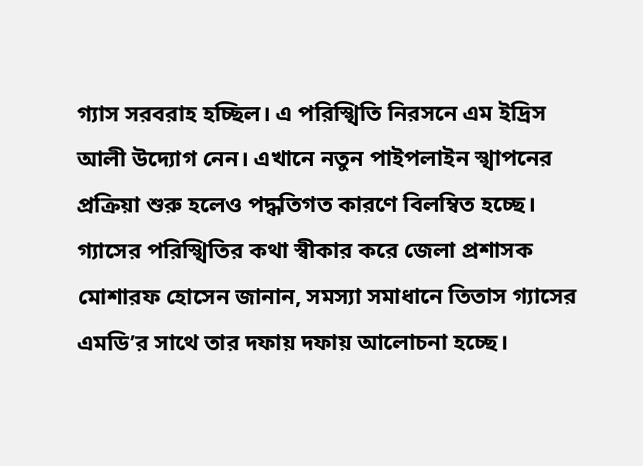গ্যাস সরবরাহ হচ্ছিল। এ পরিস্খিতি নিরসনে এম ইদ্রিস আলী উদ্যোগ নেন। এখানে নতুন পাইপলাইন স্খাপনের প্রক্রিয়া শুরু হলেও পদ্ধতিগত কারণে বিলম্বিত হচ্ছে।
গ্যাসের পরিস্খিতির কথা স্বীকার করে জেলা প্রশাসক মোশারফ হোসেন জানান, সমস্যা সমাধানে তিতাস গ্যাসের এমডি’র সাথে তার দফায় দফায় আলোচনা হচ্ছে।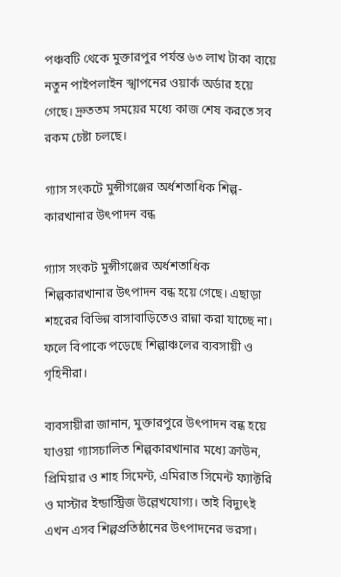পঞ্চবটি থেকে মুক্তারপুর পর্যন্ত ৬৩ লাখ টাকা ব্যয়ে নতুন পাইপলাইন স্খাপনের ওয়ার্ক অর্ডার হয়ে গেছে। দ্রুততম সময়ের মধ্যে কাজ শেষ করতে সব রকম চেষ্টা চলছে।

গ্যাস সংকটে মুন্সীগঞ্জের অর্ধশতাধিক শিল্প-কারখানার উৎপাদন বন্ধ

গ্যাস সংকট মুন্সীগঞ্জের অর্ধশতাধিক শিল্পকারখানার উৎপাদন বন্ধ হয়ে গেছে। এছাড়া শহরের বিভিন্ন বাসাবাড়িতেও রান্না করা যাচ্ছে না। ফলে বিপাকে পড়েছে শিল্পাঞ্চলের ব্যবসায়ী ও গৃহিনীরা।

ব্যবসায়ীরা জানান, মুক্তারপুরে উৎপাদন বন্ধ হয়ে যাওয়া গ্যাসচালিত শিল্পকারখানার মধ্যে ক্রাউন, প্রিমিয়ার ও শাহ সিমেন্ট, এমিরাত সিমেন্ট ফ্যাক্টরি ও মাস্টার ইন্ডাস্ট্রিজ উল্লেখযোগ্য। তাই বিদ্যুৎই এখন এসব শিল্পপ্রতিষ্ঠানের উৎপাদনের ভরসা।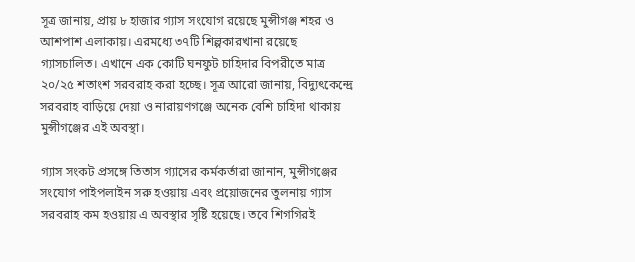সূত্র জানায়, প্রায় ৮ হাজার গ্যাস সংযোগ রয়েছে মুন্সীগঞ্জ শহর ও আশপাশ এলাকায়। এরমধ্যে ৩৭টি শিল্পকারখানা রয়েছে গ্যাসচালিত। এখানে এক কোটি ঘনফুট চাহিদার বিপরীতে মাত্র ২০/২৫ শতাংশ সরবরাহ করা হচ্ছে। সূত্র আরো জানায়, বিদ্যুৎকেন্দ্রে সরবরাহ বাড়িয়ে দেয়া ও নারায়ণগঞ্জে অনেক বেশি চাহিদা থাকায় মুন্সীগঞ্জের এই অবস্থা।

গ্যাস সংকট প্রসঙ্গে তিতাস গ্যাসের কর্মকর্তারা জানান, মুন্সীগঞ্জের সংযোগ পাইপলাইন সরু হওয়ায় এবং প্রয়োজনের তুলনায় গ্যাস সরবরাহ কম হওয়ায় এ অবস্থার সৃষ্টি হয়েছে। তবে শিগগিরই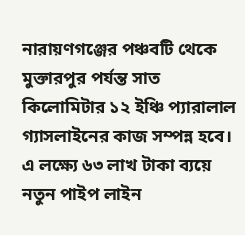নারায়ণগঞ্জের পঞ্চবটি থেকে মুক্তারপুর পর্যন্ত সাত কিলোমিটার ১২ ইঞ্চি প্যারালাল গ্যাসলাইনের কাজ সম্পন্ন হবে। এ লক্ষ্যে ৬৩ লাখ টাকা ব্যয়ে নতুন পাইপ লাইন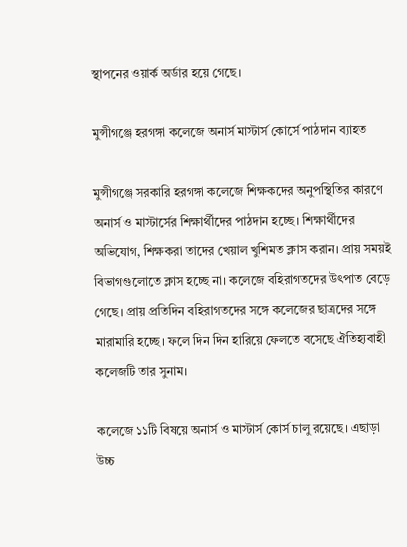স্থাপনের ওয়ার্ক অর্ডার হয়ে গেছে।

মুন্সীগঞ্জে হরগঙ্গা কলেজে অনার্স মাস্টার্স কোর্সে পাঠদান ব্যাহত

মুন্সীগঞ্জে সরকারি হরগঙ্গা কলেজে শিক্ষকদের অনুপস্থিতির কারণে অনার্স ও মাস্টার্সের শিক্ষার্থীদের পাঠদান হচ্ছে। শিক্ষার্থীদের অভিযোগ, শিক্ষকরা তাদের খেয়াল খুশিমত ক্লাস করান। প্রায় সময়ই বিভাগগুলোতে ক্লাস হচ্ছে না। কলেজে বহিরাগতদের উৎপাত বেড়ে গেছে। প্রায় প্রতিদিন বহিরাগতদের সঙ্গে কলেজের ছাত্রদের সঙ্গে মারামারি হচ্ছে। ফলে দিন দিন হারিয়ে ফেলতে বসেছে ঐতিহ্যবাহী কলেজটি তার সুনাম।

কলেজে ১১টি বিষয়ে অনার্স ও মাস্টার্স কোর্স চালু রয়েছে। এছাড়া উচ্চ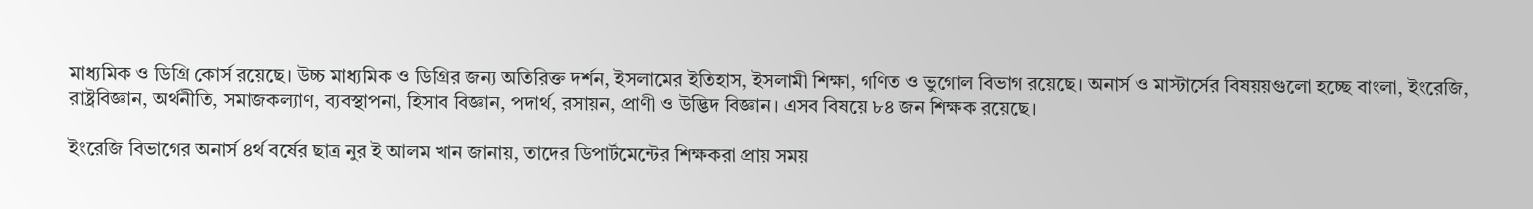মাধ্যমিক ও ডিগ্রি কোর্স রয়েছে। উচ্চ মাধ্যমিক ও ডিগ্রির জন্য অতিরিক্ত দর্শন, ইসলামের ইতিহাস, ইসলামী শিক্ষা, গণিত ও ভুগোল বিভাগ রয়েছে। অনার্স ও মাস্টার্সের বিষয়য়গুলো হচ্ছে বাংলা, ইংরেজি, রাষ্ট্রবিজ্ঞান, অর্থনীতি, সমাজকল্যাণ, ব্যবস্থাপনা, হিসাব বিজ্ঞান, পদার্থ, রসায়ন, প্রাণী ও উদ্ভিদ বিজ্ঞান। এসব বিষয়ে ৮৪ জন শিক্ষক রয়েছে।

ইংরেজি বিভাগের অনার্স ৪র্থ বর্ষের ছাত্র নুর ই আলম খান জানায়, তাদের ডিপার্টমেন্টের শিক্ষকরা প্রায় সময়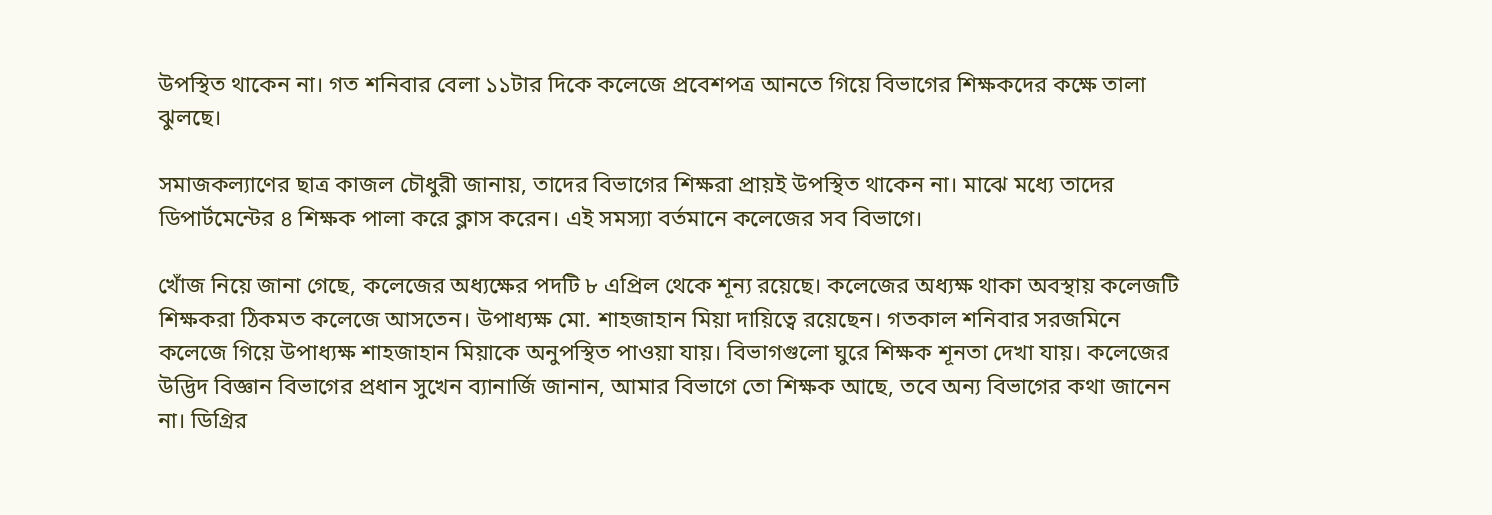উপস্থিত থাকেন না। গত শনিবার বেলা ১১টার দিকে কলেজে প্রবেশপত্র আনতে গিয়ে বিভাগের শিক্ষকদের কক্ষে তালা ঝুলছে।

সমাজকল্যাণের ছাত্র কাজল চৌধুরী জানায়, তাদের বিভাগের শিক্ষরা প্রায়ই উপস্থিত থাকেন না। মাঝে মধ্যে তাদের ডিপার্টমেন্টের ৪ শিক্ষক পালা করে ক্লাস করেন। এই সমস্যা বর্তমানে কলেজের সব বিভাগে।

খোঁজ নিয়ে জানা গেছে, কলেজের অধ্যক্ষের পদটি ৮ এপ্রিল থেকে শূন্য রয়েছে। কলেজের অধ্যক্ষ থাকা অবস্থায় কলেজটি শিক্ষকরা ঠিকমত কলেজে আসতেন। উপাধ্যক্ষ মো. শাহজাহান মিয়া দায়িত্বে রয়েছেন। গতকাল শনিবার সরজমিনে কলেজে গিয়ে উপাধ্যক্ষ শাহজাহান মিয়াকে অনুপস্থিত পাওয়া যায়। বিভাগগুলো ঘুরে শিক্ষক শূনতা দেখা যায়। কলেজের উদ্ভিদ বিজ্ঞান বিভাগের প্রধান সুখেন ব্যানার্জি জানান, আমার বিভাগে তো শিক্ষক আছে, তবে অন্য বিভাগের কথা জানেন না। ডিগ্রির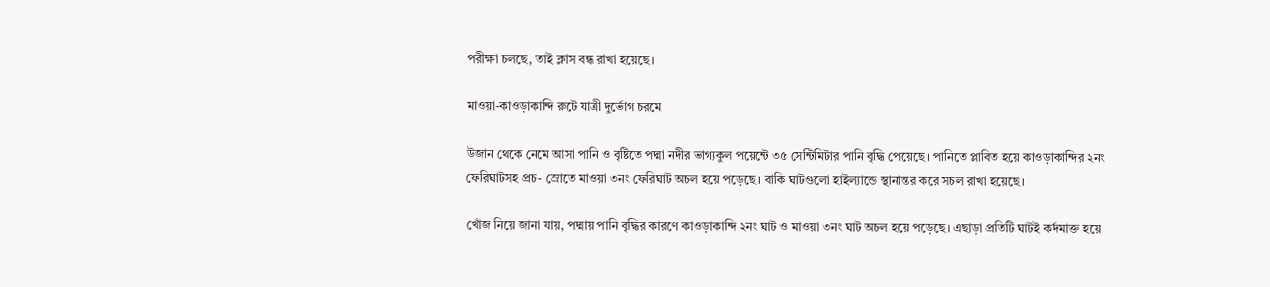পরীক্ষা চলছে, তাই ক্লাস বন্ধ রাখা হয়েছে।

মাওয়া-কাওড়াকান্দি রুটে যাত্রী দুর্ভোগ চরমে

উজান থেকে নেমে আসা পানি ও বৃষ্টিতে পদ্মা নদীর ভাগ্যকুল পয়েন্টে ৩৫ সেন্টিমিটার পানি বৃদ্ধি পেয়েছে। পানিতে প্লাবিত হয়ে কাওড়াকান্দির ২নং ফেরিঘাটসহ প্রচ- স্রোতে মাওয়া ৩নং ফেরিঘাট অচল হয়ে পড়েছে। বাকি ঘাটগুলো হাইল্যান্ডে স্থানান্তর করে সচল রাখা হয়েছে।

খোঁজ নিয়ে জানা যায়, পদ্মায় পানি বৃদ্ধির কারণে কাওড়াকান্দি ২নং ঘাট ও মাওয়া ৩নং ঘাট অচল হয়ে পড়েছে। এছাড়া প্রতিটি ঘাটই কর্দমাক্ত হয়ে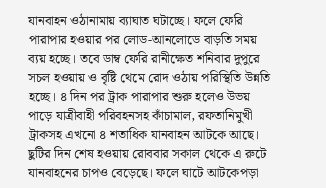যানবাহন ওঠানামায় ব্যাঘাত ঘটাচ্ছে। ফলে ফেরি পারাপার হওয়ার পর লোড-আনলোডে বাড়তি সময় ব্যয় হচ্ছে। তবে ডাম্ব ফেরি রানীক্ষেত শনিবার দুপুরে সচল হওয়ায় ও বৃষ্টি থেমে রোদ ওঠায় পরিস্থিতি উন্নতি হচ্ছে। ৪ দিন পর ট্রাক পারাপার শুরু হলেও উভয় পাড়ে যাত্রীবাহী পরিবহনসহ কাঁচামাল, রফতানিমুখী ট্রাকসহ এখনো ৪ শতাধিক যানবাহন আটকে আছে। ছুটির দিন শেষ হওয়ায় রোববার সকাল থেকে এ রুটে যানবাহনের চাপও বেড়েছে। ফলে ঘাটে আটকেপড়া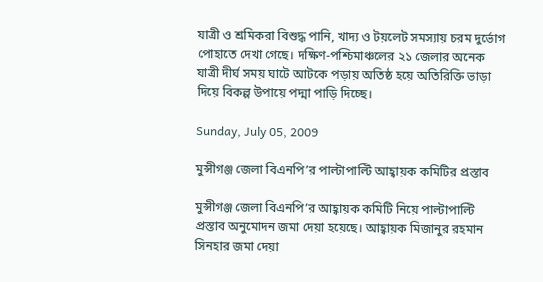যাত্রী ও শ্রমিকরা বিশুদ্ধ পানি, খাদ্য ও টয়লেট সমস্যায় চরম দুর্ভোগ পোহাতে দেখা গেছে। দক্ষিণ-পশ্চিমাঞ্চলের ২১ জেলার অনেক যাত্রী দীর্ঘ সময় ঘাটে আটকে পড়ায় অতিষ্ঠ হয়ে অতিরিক্তি ভাড়া দিয়ে বিকল্প উপায়ে পদ্মা পাড়ি দিচ্ছে।

Sunday, July 05, 2009

মুন্সীগঞ্জ জেলা বিএনপি’র পাল্টাপাল্টি আহ্বায়ক কমিটির প্রস্তাব

মুন্সীগঞ্জ জেলা বিএনপি’র আহ্বায়ক কমিটি নিয়ে পাল্টাপাল্টি প্রস্তাব অনুমোদন জমা দেয়া হয়েছে। আহ্বায়ক মিজানুর রহমান সিনহার জমা দেয়া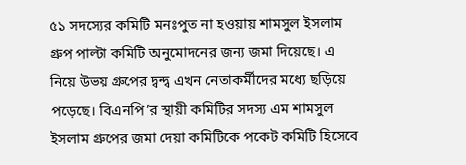৫১ সদস্যের কমিটি মনঃপুত না হওয়ায় শামসুল ইসলাম গ্রুপ পাল্টা কমিটি অনুমোদনের জন্য জমা দিয়েছে। এ নিয়ে উভয় গ্রুপের দ্বন্দ্ব এখন নেতাকর্মীদের মধ্যে ছড়িয়ে পড়েছে। বিএনপি’র স্থায়ী কমিটির সদস্য এম শামসুল ইসলাম গ্রুপের জমা দেয়া কমিটিকে পকেট কমিটি হিসেবে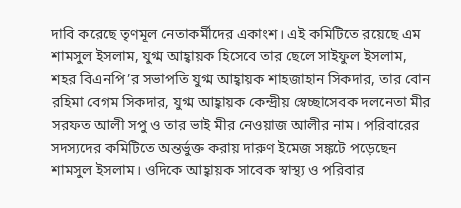দাবি করেছে তৃণমূল নেতাকর্মীদের একাংশ। এই কমিটিতে রয়েছে এম শামসুল ইসলাম, যুগ্ম আহ্বায়ক হিসেবে তার ছেলে সাইফুল ইসলাম, শহর বিএনপি’র সভাপতি যুগ্ম আহ্বায়ক শাহজাহান সিকদার, তার বোন রহিমা বেগম সিকদার, যুগ্ম আহ্বায়ক কেন্দ্রীয় স্বেচ্ছাসেবক দলনেতা মীর সরফত আলী সপু ও তার ভাই মীর নেওয়াজ আলীর নাম। পরিবারের সদস্যদের কমিটিতে অন্তর্ভুক্ত করায় দারুণ ইমেজ সঙ্কটে পড়েছেন শামসুল ইসলাম। ওদিকে আহ্বায়ক সাবেক স্বাস্থ্য ও পরিবার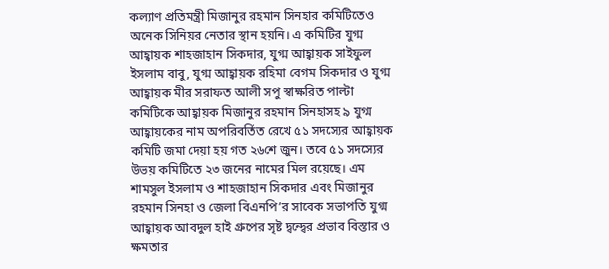কল্যাণ প্রতিমন্ত্রী মিজানুর রহমান সিনহার কমিটিতেও অনেক সিনিয়র নেতার স্থান হয়নি। এ কমিটির যুগ্ম আহ্বায়ক শাহজাহান সিকদার, যুগ্ম আহ্বায়ক সাইফুল ইসলাম বাবু, যুগ্ম আহ্বায়ক রহিমা বেগম সিকদার ও যুগ্ম আহ্বায়ক মীর সরাফত আলী সপু স্বাক্ষরিত পাল্টা কমিটিকে আহ্বায়ক মিজানুর রহমান সিনহাসহ ৯ যুগ্ম আহ্বায়কের নাম অপরিবর্তিত রেখে ৫১ সদস্যের আহ্বায়ক কমিটি জমা দেয়া হয় গত ২৬শে জুন। তবে ৫১ সদস্যের উভয় কমিটিতে ২৩ জনের নামের মিল রয়েছে। এম শামসুল ইসলাম ও শাহজাহান সিকদার এবং মিজানুর রহমান সিনহা ও জেলা বিএনপি’র সাবেক সভাপতি যুগ্ম আহ্বায়ক আবদুল হাই গ্রুপের সৃষ্ট দ্বন্দ্বের প্রভাব বিস্তার ও ক্ষমতার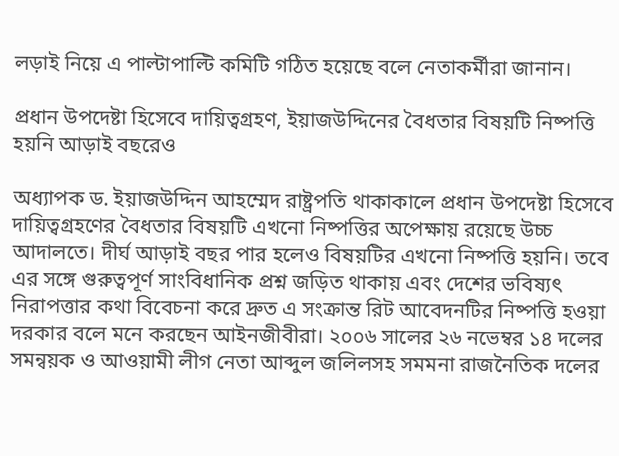লড়াই নিয়ে এ পাল্টাপাল্টি কমিটি গঠিত হয়েছে বলে নেতাকর্মীরা জানান।

প্রধান উপদেষ্টা হিসেবে দায়িত্বগ্রহণ, ইয়াজউদ্দিনের বৈধতার বিষয়টি নিষ্পত্তি হয়নি আড়াই বছরেও

অধ্যাপক ড. ইয়াজউদ্দিন আহম্মেদ রাষ্ট্রপতি থাকাকালে প্রধান উপদেষ্টা হিসেবে দায়িত্বগ্রহণের বৈধতার বিষয়টি এখনো নিষ্পত্তির অপেক্ষায় রয়েছে উচ্চ আদালতে। দীর্ঘ আড়াই বছর পার হলেও বিষয়টির এখনো নিষ্পত্তি হয়নি। তবে এর সঙ্গে গুরুত্বপূর্ণ সাংবিধানিক প্রশ্ন জড়িত থাকায় এবং দেশের ভবিষ্যৎ নিরাপত্তার কথা বিবেচনা করে দ্রুত এ সংক্রান্ত রিট আবেদনটির নিষ্পত্তি হওয়া দরকার বলে মনে করছেন আইনজীবীরা। ২০০৬ সালের ২৬ নভেম্বর ১৪ দলের সমন্বয়ক ও আওয়ামী লীগ নেতা আব্দুল জলিলসহ সমমনা রাজনৈতিক দলের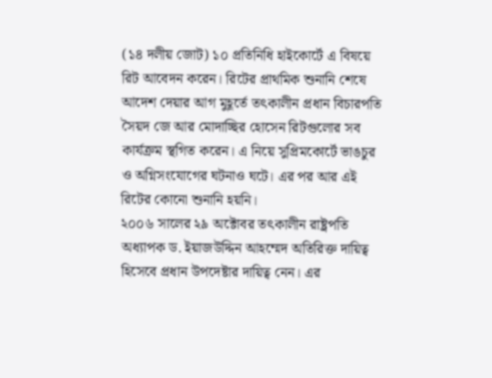(১৪ দলীয় জোট) ১০ প্রতিনিধি হাইকোর্টে এ বিষয়ে রিট আবেদন করেন। রিটের প্রাথমিক শুনানি শেষে আদেশ দেয়ার আগ মুহূর্তে তৎকালীন প্রধান বিচারপতি সৈয়দ জে আর মোদাচ্ছির হোসেন রিটগুলোর সব কার্যক্রম স্থগিত করেন। এ নিয়ে সুপ্রিমকোর্টে ভাঙচুর ও অগ্নিসংযোগের ঘটনাও ঘটে। এর পর আর এই রিটের কোনো শুনানি হয়নি।
২০০৬ সালের ২৯ অক্টোবর তৎকালীন রাষ্ট্রপতি অধ্যাপক ড. ইয়াজউদ্দিন আহম্মেদ অতিরিক্ত দায়িত্ব হিসেবে প্রধান উপদেষ্টার দায়িত্ব নেন। এর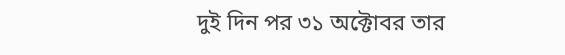দুই দিন পর ৩১ অক্টোবর তার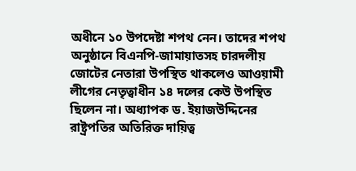অধীনে ১০ উপদেষ্টা শপথ নেন। তাদের শপথ অনুষ্ঠানে বিএনপি-জামায়াতসহ চারদলীয় জোটের নেতারা উপস্থিত থাকলেও আওয়ামী লীগের নেতৃত্বাধীন ১৪ দলের কেউ উপস্থিত ছিলেন না। অধ্যাপক ড. ইয়াজউদ্দিনের রাষ্ট্রপতির অতিরিক্ত দায়িত্ব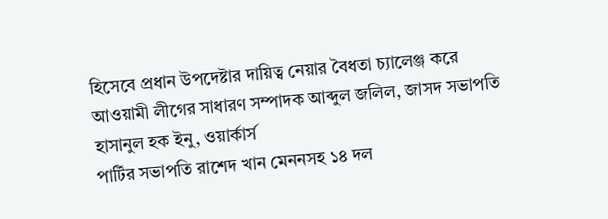হিসেবে প্রধান উপদেষ্টার দায়িত্ব নেয়ার বৈধতা চ্যালেঞ্জ করে আওয়ামী লীগের সাধারণ সম্পাদক আব্দুল জলিল, জাসদ সভাপতি হাসানুল হক ইনু, ওয়ার্কার্স
পার্টির সভাপতি রাশেদ খান মেননসহ ১৪ দল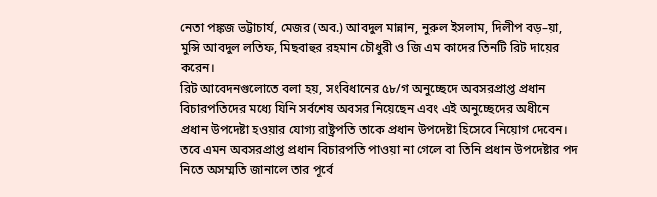নেতা পঙ্কজ ভট্টাচার্য, মেজর (অব.) আবদুল মান্নান, নুরুল ইসলাম, দিলীপ বড়–য়া, মুন্সি আবদুল লতিফ, মিছবাহুর রহমান চৌধুরী ও জি এম কাদের তিনটি রিট দায়ের করেন।
রিট আবেদনগুলোতে বলা হয়, সংবিধানের ৫৮/গ অনুচ্ছেদে অবসরপ্রাপ্ত প্রধান বিচারপতিদের মধ্যে যিনি সর্বশেষ অবসর নিয়েছেন এবং এই অনুচ্ছেদের অধীনে প্রধান উপদেষ্টা হওয়ার যোগ্য রাষ্ট্রপতি তাকে প্রধান উপদেষ্টা হিসেবে নিয়োগ দেবেন। তবে এমন অবসরপ্রাপ্ত প্রধান বিচারপতি পাওয়া না গেলে বা তিনি প্রধান উপদেষ্টার পদ নিতে অসম্মতি জানালে তার পূর্বে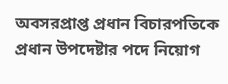অবসরপ্রাপ্ত প্রধান বিচারপতিকে প্রধান উপদেষ্টার পদে নিয়োগ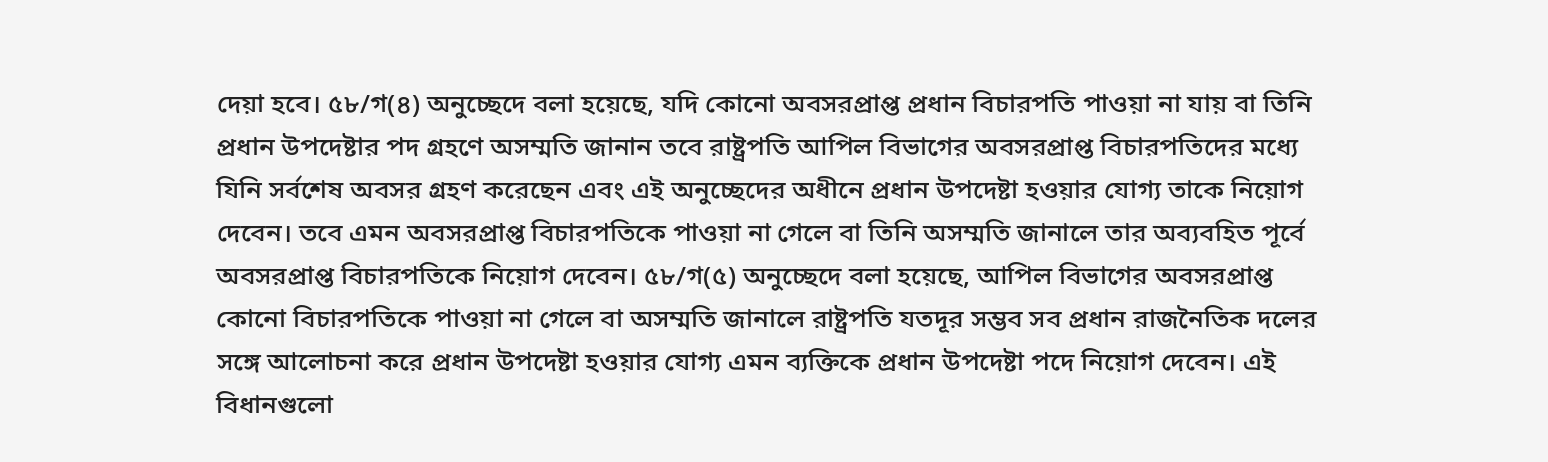দেয়া হবে। ৫৮/গ(৪) অনুচ্ছেদে বলা হয়েছে, যদি কোনো অবসরপ্রাপ্ত প্রধান বিচারপতি পাওয়া না যায় বা তিনি প্রধান উপদেষ্টার পদ গ্রহণে অসম্মতি জানান তবে রাষ্ট্রপতি আপিল বিভাগের অবসরপ্রাপ্ত বিচারপতিদের মধ্যে যিনি সর্বশেষ অবসর গ্রহণ করেছেন এবং এই অনুচ্ছেদের অধীনে প্রধান উপদেষ্টা হওয়ার যোগ্য তাকে নিয়োগ দেবেন। তবে এমন অবসরপ্রাপ্ত বিচারপতিকে পাওয়া না গেলে বা তিনি অসম্মতি জানালে তার অব্যবহিত পূর্বে অবসরপ্রাপ্ত বিচারপতিকে নিয়োগ দেবেন। ৫৮/গ(৫) অনুচ্ছেদে বলা হয়েছে, আপিল বিভাগের অবসরপ্রাপ্ত কোনো বিচারপতিকে পাওয়া না গেলে বা অসম্মতি জানালে রাষ্ট্রপতি যতদূর সম্ভব সব প্রধান রাজনৈতিক দলের সঙ্গে আলোচনা করে প্রধান উপদেষ্টা হওয়ার যোগ্য এমন ব্যক্তিকে প্রধান উপদেষ্টা পদে নিয়োগ দেবেন। এই বিধানগুলো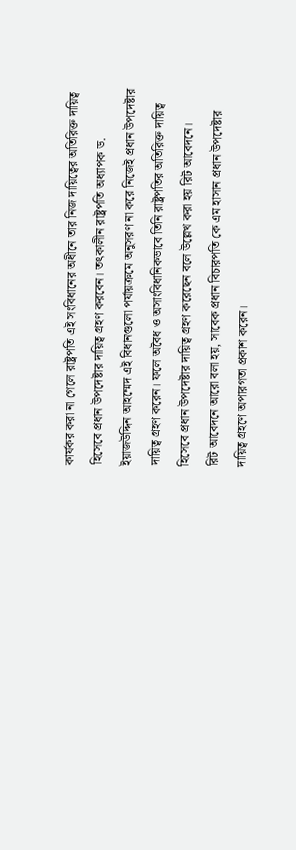কার্যকর করা না গেলে রাষ্ট্রপতি এই সংবিধানের অধীনে তার নিজ দায়িত্বের অতিরিক্ত দায়িত্ব হিসেবে প্রধান উপদেষ্টার দায়িত্ব গ্রহণ করবেন। তৎকালীন রাষ্ট্রপতি অধ্যাপক ড. ইয়াজউদ্দিন আহম্মেদ এই বিধানগুলো পর্যায়ক্রমে অনুসরণ না করে নিজেই প্রধান উপদেষ্টার দায়িত্ব গ্রহণ করেন। ফলে অবৈধ ও অসাংবিধানিকভাবে তিনি রাষ্ট্রপতির অতিরিক্ত দায়িত্ব হিসেবে প্রধান উপদেষ্টার দায়িত্ব গ্রহণ করেছেন বলে উল্লেখ করা হয় রিট আবেদনে।
রিট আবেদনে আরো বলা হয়, সাবেক প্রধান বিচারপতি কে এম হাসান প্রধান উপদেষ্টার দায়িত্ব গ্রহণে অপারগতা প্রকাশ করেন।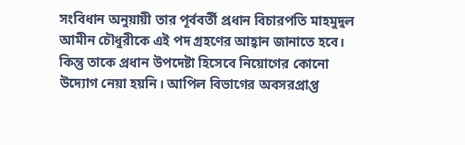সংবিধান অনুয়ায়ী তার পূর্ববর্তী প্রধান বিচারপতি মাহমুদুল আমীন চৌধুরীকে এই পদ গ্রহণের আহ্বান জানাতে হবে। কিন্তু তাকে প্রধান উপদেষ্টা হিসেবে নিয়োগের কোনো উদ্যোগ নেয়া হয়নি। আপিল বিভাগের অবসরপ্রাপ্ত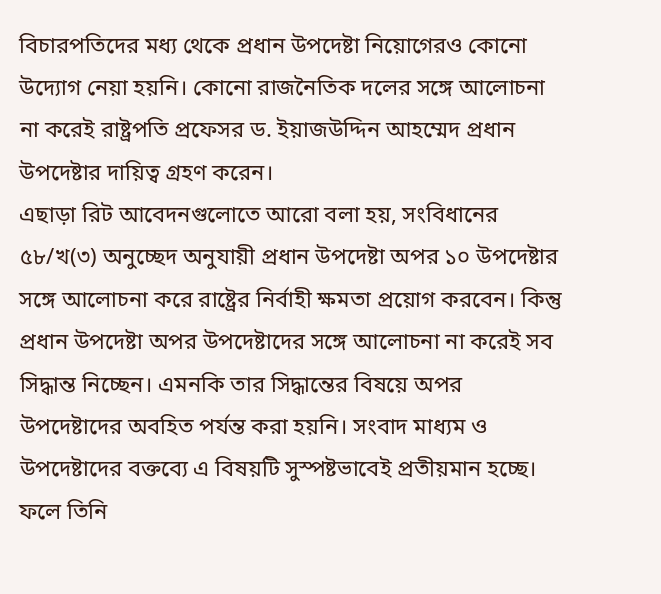বিচারপতিদের মধ্য থেকে প্রধান উপদেষ্টা নিয়োগেরও কোনো উদ্যোগ নেয়া হয়নি। কোনো রাজনৈতিক দলের সঙ্গে আলোচনা না করেই রাষ্ট্রপতি প্রফেসর ড. ইয়াজউদ্দিন আহম্মেদ প্রধান উপদেষ্টার দায়িত্ব গ্রহণ করেন।
এছাড়া রিট আবেদনগুলোতে আরো বলা হয়, সংবিধানের ৫৮/খ(৩) অনুচ্ছেদ অনুযায়ী প্রধান উপদেষ্টা অপর ১০ উপদেষ্টার সঙ্গে আলোচনা করে রাষ্ট্রের নির্বাহী ক্ষমতা প্রয়োগ করবেন। কিন্তু প্রধান উপদেষ্টা অপর উপদেষ্টাদের সঙ্গে আলোচনা না করেই সব সিদ্ধান্ত নিচ্ছেন। এমনকি তার সিদ্ধান্তের বিষয়ে অপর উপদেষ্টাদের অবহিত পর্যন্ত করা হয়নি। সংবাদ মাধ্যম ও উপদেষ্টাদের বক্তব্যে এ বিষয়টি সুস্পষ্টভাবেই প্রতীয়মান হচ্ছে। ফলে তিনি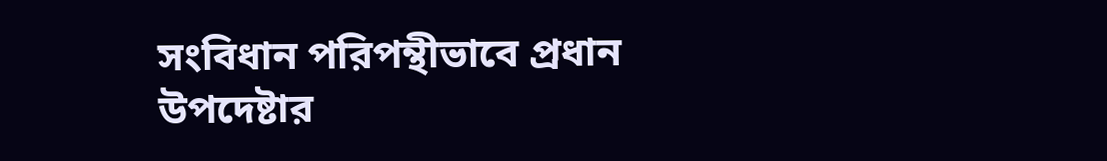সংবিধান পরিপন্থীভাবে প্রধান উপদেষ্টার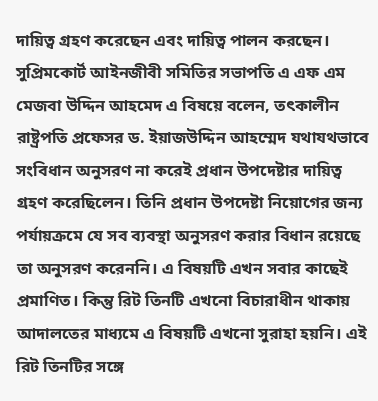দায়িত্ব গ্রহণ করেছেন এবং দায়িত্ব পালন করছেন।
সুপ্রিমকোর্ট আইনজীবী সমিতির সভাপতি এ এফ এম মেজবা উদ্দিন আহমেদ এ বিষয়ে বলেন, তৎকালীন রাষ্ট্রপতি প্রফেসর ড. ইয়াজউদ্দিন আহম্মেদ যথাযথভাবে সংবিধান অনুসরণ না করেই প্রধান উপদেষ্টার দায়িত্ব গ্রহণ করেছিলেন। তিনি প্রধান উপদেষ্টা নিয়োগের জন্য পর্যায়ক্রমে যে সব ব্যবস্থা অনুসরণ করার বিধান রয়েছে তা অনুসরণ করেননি। এ বিষয়টি এখন সবার কাছেই প্রমাণিত। কিন্তু রিট তিনটি এখনো বিচারাধীন থাকায় আদালতের মাধ্যমে এ বিষয়টি এখনো সুরাহা হয়নি। এই রিট তিনটির সঙ্গে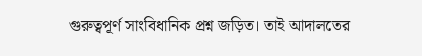গুরুত্বপূর্ণ সাংবিধানিক প্রশ্ন জড়িত। তাই আদালতের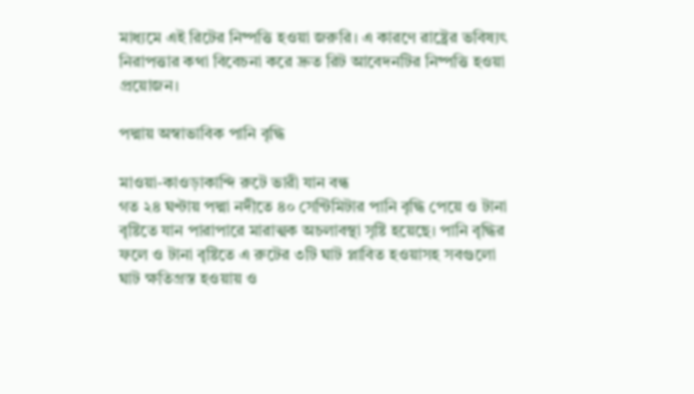মাধ্যমে এই রিটের নিষ্পত্তি হওয়া জরুরি। এ কারণে রাষ্ট্রের ভবিষ্যৎ নিরাপত্তার কথা বিবেচনা করে দ্রুত রিট আবেদনটির নিষ্পত্তি হওয়া প্রয়োজন।

পদ্মায় অস্বাভাবিক পানি বৃদ্ধি

মাওয়া-কাওড়াকান্দি রুটে ভারী যান বন্ধ
গত ২৪ ঘণ্টায় পদ্মা নদীতে ৪০ সেন্টিমিটার পানি বৃদ্ধি পেয়ে ও টানা বৃষ্টিতে যান পারাপারে মারাত্মক অচলাবস্থা সৃষ্টি হয়েছে। পানি বৃদ্ধির ফলে ও টানা বৃষ্টিতে এ রুটের ৩টি ঘাট প্লাবিত হওয়াসহ সবগুলো ঘাট ক্ষতিগ্রস্ত হওয়ায় ও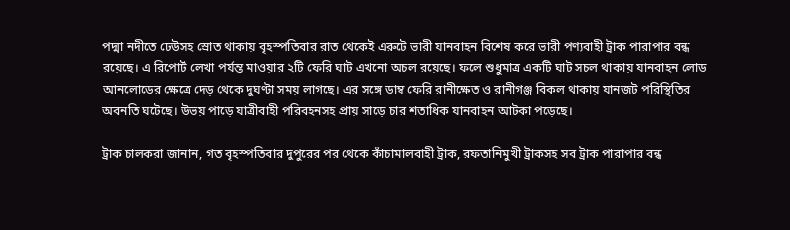পদ্মা নদীতে ঢেউসহ স্রোত থাকায় বৃহস্পতিবার রাত থেকেই এরুটে ভারী যানবাহন বিশেষ করে ভারী পণ্যবাহী ট্রাক পারাপার বন্ধ রয়েছে। এ রিপোর্ট লেখা পর্যন্ত মাওয়ার ২টি ফেরি ঘাট এখনো অচল রয়েছে। ফলে শুধুমাত্র একটি ঘাট সচল থাকায় যানবাহন লোড আনলোডের ক্ষেত্রে দেড় থেকে দুঘণ্টা সময় লাগছে। এর সঙ্গে ডাম্ব ফেরি রানীক্ষেত ও রানীগঞ্জ বিকল থাকায় যানজট পরিস্থিতির অবনতি ঘটেছে। উভয় পাড়ে যাত্রীবাহী পরিবহনসহ প্রায় সাড়ে চার শতাধিক যানবাহন আটকা পড়েছে।

ট্রাক চালকরা জানান, গত বৃহস্পতিবার দুপুরের পর থেকে কাঁচামালবাহী ট্রাক, রফতানিমুখী ট্রাকসহ সব ট্রাক পারাপার বন্ধ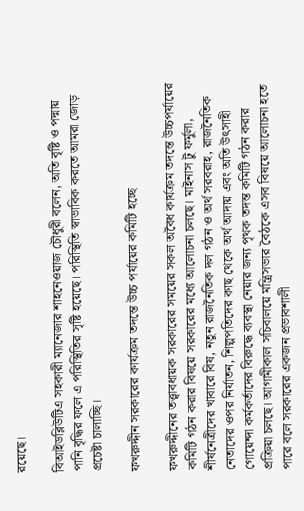রয়েছে।

বিআইডব্লিউটিএ সহকারী ম্যানেজার শাহনেওয়াজ চৌধুরী বলেন, অতি বৃষ্টি ও পদ্মায় পানি বৃদ্ধির ফলে এ পরিস্থিতির সৃষ্টি হয়েছে। পরিস্থিতি স্বাভাবিক করতে আমরা জোড় প্রচেষ্টা চালাচ্ছি।

ফখরুদ্দীন সরকারের কার্যক্রম তদন্তে উচ্চ পর্যায়ের কমিটি হচ্ছে

ফখরুদ্দীনের তত্ত্বাবধায়ক সরকারের সময়ের সকল অবৈধ কার্যক্রম তদন্তে উচ্চপর্যায়ের কমিটি গঠন করার বিষয়ে সরকারের মধ্যে আলোচনা চলছে। মাইনাস টু ফর্মুলা, শীর্ষনেত্রীদের খাবারে বিষ, নতুন রাজনৈতিক দল গঠন ও অর্থ সরবরাহ, রাজনৈতিক নেতাদের ওপর নির্যাতন, শিল্পপতিদের কাছ থেকে অর্থ আদায় এবং অতি উৎসাহী গোয়েন্দা কর্মকর্তাদের বিরুদ্ধে ব্যবস্থা নেয়ার জন্য পৃথক তদন্ত কমিটি গঠন করার প্রক্রিয়া চলছে। আগামীকাল সচিবালয়ে মন্ত্রিসভার বৈঠকে এসব বিষয়ে আলোচনা হতে পারে বলে সরকারের একজন প্রভাবশালী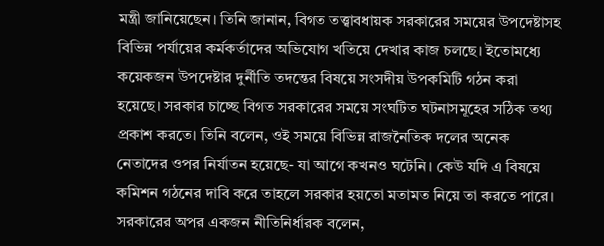মন্ত্রী জানিয়েছেন। তিনি জানান, বিগত তত্ত্বাবধায়ক সরকারের সময়ের উপদেষ্টাসহ বিভিন্ন পর্যায়ের কর্মকর্তাদের অভিযোগ খতিয়ে দেখার কাজ চলছে। ইতোমধ্যে কয়েকজন উপদেষ্টার দুর্নীতি তদন্তের বিষয়ে সংসদীয় উপকমিটি গঠন করা হয়েছে। সরকার চাচ্ছে বিগত সরকারের সময়ে সংঘটিত ঘটনাসমূহের সঠিক তথ্য প্রকাশ করতে। তিনি বলেন, ওই সময়ে বিভিন্ন রাজনৈতিক দলের অনেক নেতাদের ওপর নির্যাতন হয়েছে- যা আগে কখনও ঘটেনি। কেউ যদি এ বিষয়ে কমিশন গঠনের দাবি করে তাহলে সরকার হয়তো মতামত নিয়ে তা করতে পারে। সরকারের অপর একজন নীতিনির্ধারক বলেন,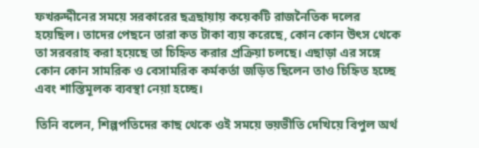ফখরুদ্দীনের সময়ে সরকারের ছত্রছায়ায় কয়েকটি রাজনৈতিক দলের হয়েছিল। তাদের পেছনে তারা কত টাকা ব্যয় করেছে, কোন কোন উৎস থেকে তা সরবরাহ করা হয়েছে তা চিহ্নিত করার প্রক্রিয়া চলছে। এছাড়া এর সঙ্গে কোন কোন সামরিক ও বেসামরিক কর্মকর্তা জড়িত ছিলেন তাও চিহ্নিত হচ্ছে এবং শাস্তিমূলক ব্যবস্থা নেয়া হচ্ছে।

তিনি বলেন, শিল্পপতিদের কাছ থেকে ওই সময়ে ভয়ভীতি দেখিয়ে বিপুল অর্থ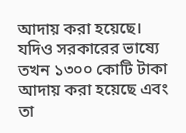আদায় করা হয়েছে। যদিও সরকারের ভাষ্যে তখন ১৩০০ কোটি টাকা আদায় করা হয়েছে এবং তা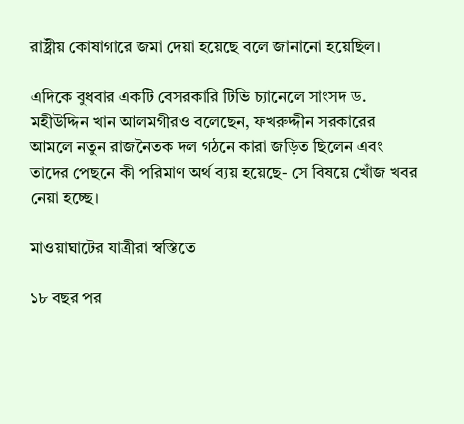রাষ্ট্রীয় কোষাগারে জমা দেয়া হয়েছে বলে জানানো হয়েছিল।

এদিকে বুধবার একটি বেসরকারি টিভি চ্যানেলে সাংসদ ড. মহীউদ্দিন খান আলমগীরও বলেছেন, ফখরুদ্দীন সরকারের আমলে নতুন রাজনৈতক দল গঠনে কারা জড়িত ছিলেন এবং তাদের পেছনে কী পরিমাণ অর্থ ব্যয় হয়েছে- সে বিষয়ে খোঁজ খবর নেয়া হচ্ছে।

মাওয়াঘাটের যাত্রীরা স্বস্তিতে

১৮ বছর পর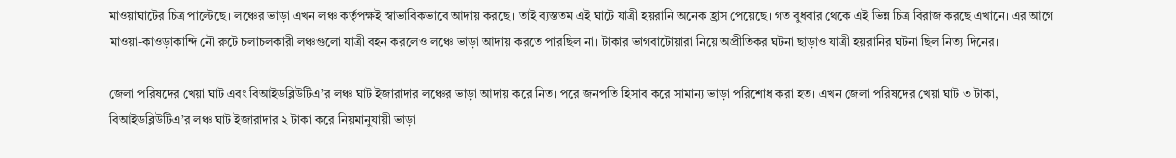মাওয়াঘাটের চিত্র পাল্টেছে। লঞ্চের ভাড়া এখন লঞ্চ কর্তৃপক্ষই স্বাভাবিকভাবে আদায় করছে। তাই ব্যস্ততম এই ঘাটে যাত্রী হয়রানি অনেক হ্রাস পেয়েছে। গত বুধবার থেকে এই ভিন্ন চিত্র বিরাজ করছে এখানে। এর আগে মাওয়া-কাওড়াকান্দি নৌ রুটে চলাচলকারী লঞ্চগুলো যাত্রী বহন করলেও লঞ্চে ভাড়া আদায় করতে পারছিল না। টাকার ভাগবাটোয়ারা নিয়ে অপ্রীতিকর ঘটনা ছাড়াও যাত্রী হয়রানির ঘটনা ছিল নিত্য দিনের।

জেলা পরিষদের খেয়া ঘাট এবং বিআইডব্লিউটিএ’র লঞ্চ ঘাট ইজারাদার লঞ্চের ভাড়া আদায় করে নিত। পরে জনপতি হিসাব করে সামান্য ভাড়া পরিশোধ করা হত। এখন জেলা পরিষদের খেয়া ঘাট ৩ টাকা, বিআইডব্লিউটিএ’র লঞ্চ ঘাট ইজারাদার ২ টাকা করে নিয়মানুযায়ী ভাড়া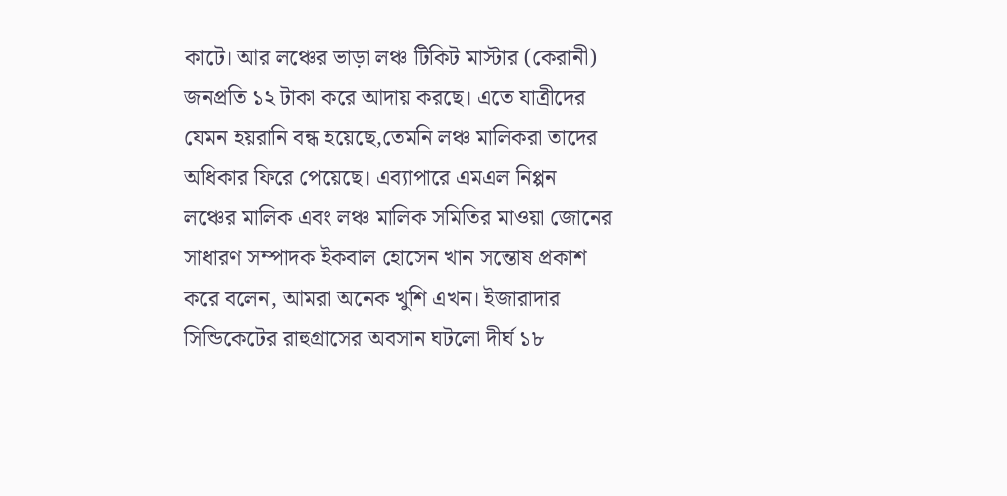কাটে। আর লঞ্চের ভাড়া লঞ্চ টিকিট মাস্টার (কেরানী) জনপ্রতি ১২ টাকা করে আদায় করছে। এতে যাত্রীদের যেমন হয়রানি বন্ধ হয়েছে,তেমনি লঞ্চ মালিকরা তাদের অধিকার ফিরে পেয়েছে। এব্যাপারে এমএল নিপ্পন লঞ্চের মালিক এবং লঞ্চ মালিক সমিতির মাওয়া জোনের সাধারণ সম্পাদক ইকবাল হোসেন খান সন্তোষ প্রকাশ করে বলেন, আমরা অনেক খুশি এখন। ইজারাদার সিন্ডিকেটের রাহুগ্রাসের অবসান ঘটলো দীর্ঘ ১৮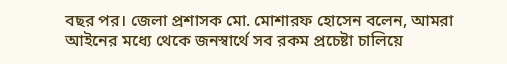বছর পর। জেলা প্রশাসক মো. মোশারফ হোসেন বলেন, আমরা আইনের মধ্যে থেকে জনস্বার্থে সব রকম প্রচেষ্টা চালিয়ে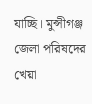যাচ্ছি। মুন্সীগঞ্জ জেলা পরিষদের খেয়া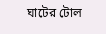ঘাটের টোল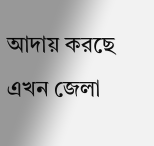আদায় করছে এখন জেলা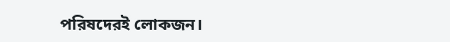পরিষদেরই লোকজন।